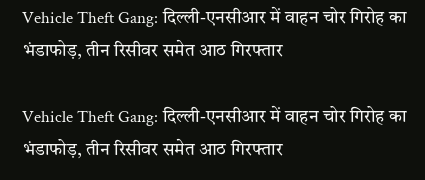Vehicle Theft Gang: दिल्ली-एनसीआर में वाहन चोर गिरोह का भंडाफोड़, तीन रिसीवर समेत आठ गिरफ्तार

Vehicle Theft Gang: दिल्ली-एनसीआर में वाहन चोर गिरोह का भंडाफोड़, तीन रिसीवर समेत आठ गिरफ्तार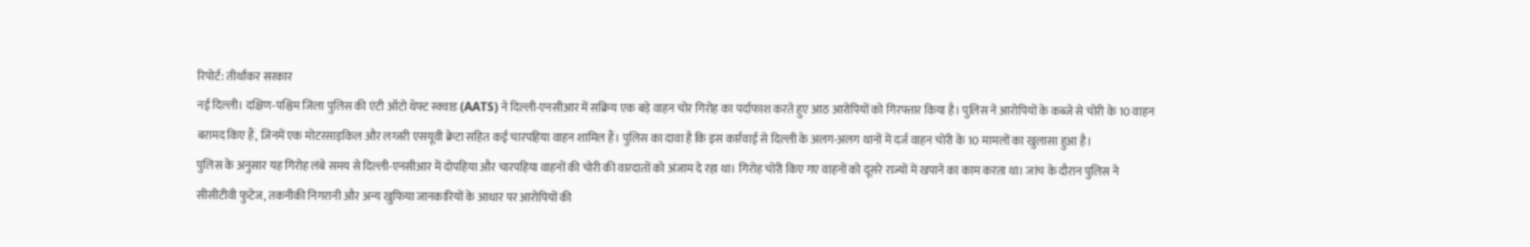रिपोर्ट: तीर्थांकर सरकार
नई दिल्ली। दक्षिण-पश्चिम जिला पुलिस की एंटी ऑटो थेफ्ट स्क्वाड (AATS) ने दिल्ली-एनसीआर में सक्रिय एक बड़े वाहन चोर गिरोह का पर्दाफाश करते हुए आठ आरोपियों को गिरफ्तार किया है। पुलिस ने आरोपियों के कब्जे से चोरी के 10 वाहन बरामद किए हैं, जिनमें एक मोटरसाइकिल और लग्जरी एसयूवी क्रेटा सहित कई चारपहिया वाहन शामिल हैं। पुलिस का दावा है कि इस कार्रवाई से दिल्ली के अलग-अलग थानों में दर्ज वाहन चोरी के 10 मामलों का खुलासा हुआ है।
पुलिस के अनुसार यह गिरोह लंबे समय से दिल्ली-एनसीआर में दोपहिया और चारपहिया वाहनों की चोरी की वारदातों को अंजाम दे रहा था। गिरोह चोरी किए गए वाहनों को दूसरे राज्यों में खपाने का काम करता था। जांच के दौरान पुलिस ने सीसीटीवी फुटेज, तकनीकी निगरानी और अन्य खुफिया जानकारियों के आधार पर आरोपियों की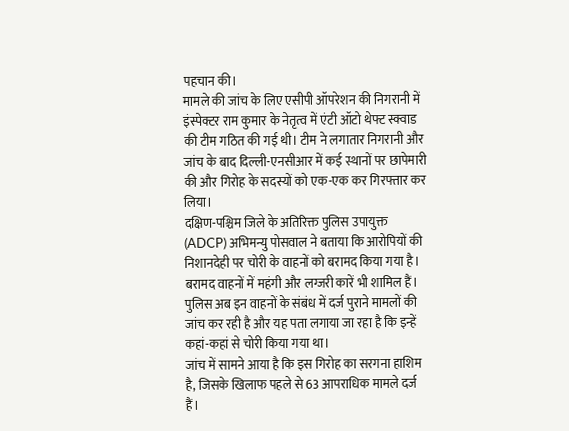पहचान की।
मामले की जांच के लिए एसीपी ऑपरेशन की निगरानी में इंस्पेक्टर राम कुमार के नेतृत्व में एंटी ऑटो थेफ्ट स्क्वाड की टीम गठित की गई थी। टीम ने लगातार निगरानी और जांच के बाद दिल्ली-एनसीआर में कई स्थानों पर छापेमारी की और गिरोह के सदस्यों को एक-एक कर गिरफ्तार कर लिया।
दक्षिण-पश्चिम जिले के अतिरिक्त पुलिस उपायुक्त (ADCP) अभिमन्यु पोसवाल ने बताया कि आरोपियों की निशानदेही पर चोरी के वाहनों को बरामद किया गया है। बरामद वाहनों में महंगी और लग्जरी कारें भी शामिल हैं। पुलिस अब इन वाहनों के संबंध में दर्ज पुराने मामलों की जांच कर रही है और यह पता लगाया जा रहा है कि इन्हें कहां-कहां से चोरी किया गया था।
जांच में सामने आया है कि इस गिरोह का सरगना हाशिम है, जिसके खिलाफ पहले से 63 आपराधिक मामले दर्ज हैं।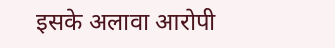इसके अलावा आरोपी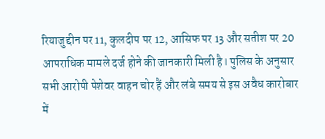रियाजुद्दीन पर 11, कुलदीप पर 12, आसिफ पर 13 और सतीश पर 20 आपराधिक मामले दर्ज होने की जानकारी मिली है। पुलिस के अनुसार सभी आरोपी पेशेवर वाहन चोर हैं और लंबे समय से इस अवैध कारोबार में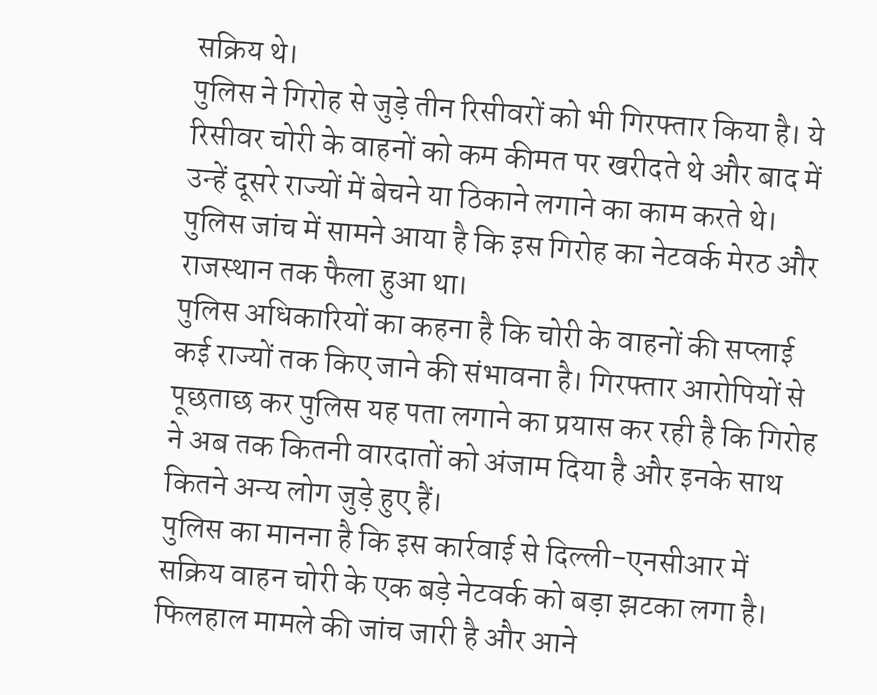सक्रिय थे।
पुलिस ने गिरोह से जुड़े तीन रिसीवरों को भी गिरफ्तार किया है। ये रिसीवर चोरी के वाहनों को कम कीमत पर खरीदते थे और बाद में उन्हें दूसरे राज्यों में बेचने या ठिकाने लगाने का काम करते थे। पुलिस जांच में सामने आया है कि इस गिरोह का नेटवर्क मेरठ और राजस्थान तक फैला हुआ था।
पुलिस अधिकारियों का कहना है कि चोरी के वाहनों की सप्लाई कई राज्यों तक किए जाने की संभावना है। गिरफ्तार आरोपियों से पूछताछ कर पुलिस यह पता लगाने का प्रयास कर रही है कि गिरोह ने अब तक कितनी वारदातों को अंजाम दिया है और इनके साथ कितने अन्य लोग जुड़े हुए हैं।
पुलिस का मानना है कि इस कार्रवाई से दिल्ली-एनसीआर में सक्रिय वाहन चोरी के एक बड़े नेटवर्क को बड़ा झटका लगा है। फिलहाल मामले की जांच जारी है और आने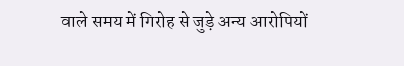वाले समय में गिरोह से जुड़े अन्य आरोपियों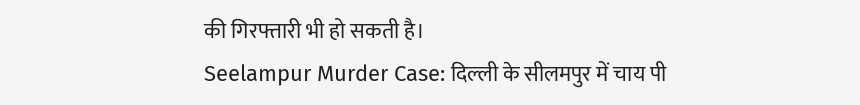की गिरफ्तारी भी हो सकती है।
Seelampur Murder Case: दिल्ली के सीलमपुर में चाय पी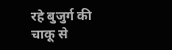रहे बुजुर्ग की चाकू से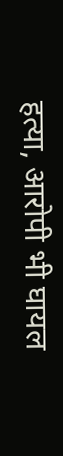हत्या, आरोपी भी घायल